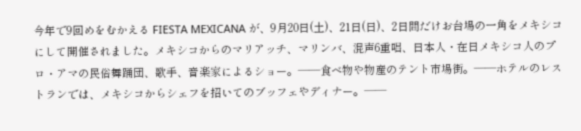今年で9回めをむかえる FIESTA MEXICANA が、9月20日(土)、21日(日)、2日間だけお台場の一角をメキシコにして開催されました。メキシコからのマリアッチ、マリンバ、混声6重唱、日本人・在日メキシコ人のプロ・アマの民俗舞踊団、歌手、音楽家によるショー。――食べ物や物産のテント市場街。――ホテルのレストランでは、メキシコからシェフを招いてのブッフェやディナー。――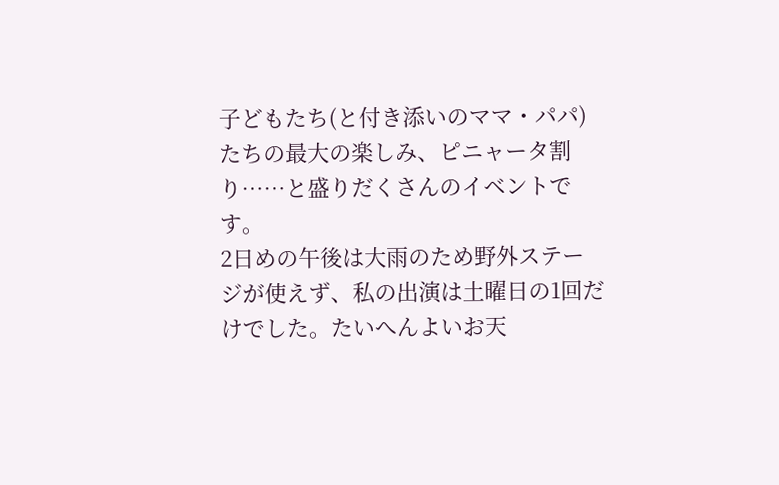子どもたち(と付き添いのママ・パパ)たちの最大の楽しみ、ピニャータ割り……と盛りだくさんのイベントです。
2日めの午後は大雨のため野外ステージが使えず、私の出演は土曜日の1回だけでした。たいへんよいお天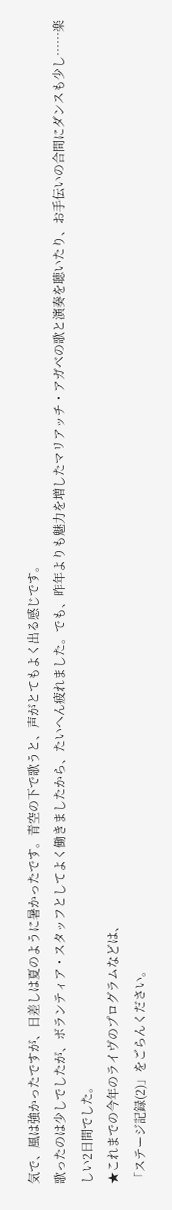気で、風は強かったですが、日差しは夏のように暑かったです。青空の下で歌うと、声がとてもよく出る感じです。
歌ったのは少しでしたが、ボランティア・スタッフとしてよく働きましたから、たいへん疲れました。でも、昨年よりも魅力を増したマリアッチ・アガベの歌と演奏を聴いたり、お手伝いの合間にダンスも少し……楽しい2日間でした。
★これまでの今年のライヴのプログラムなどは、
「ステージ記録(2)」をごらんください。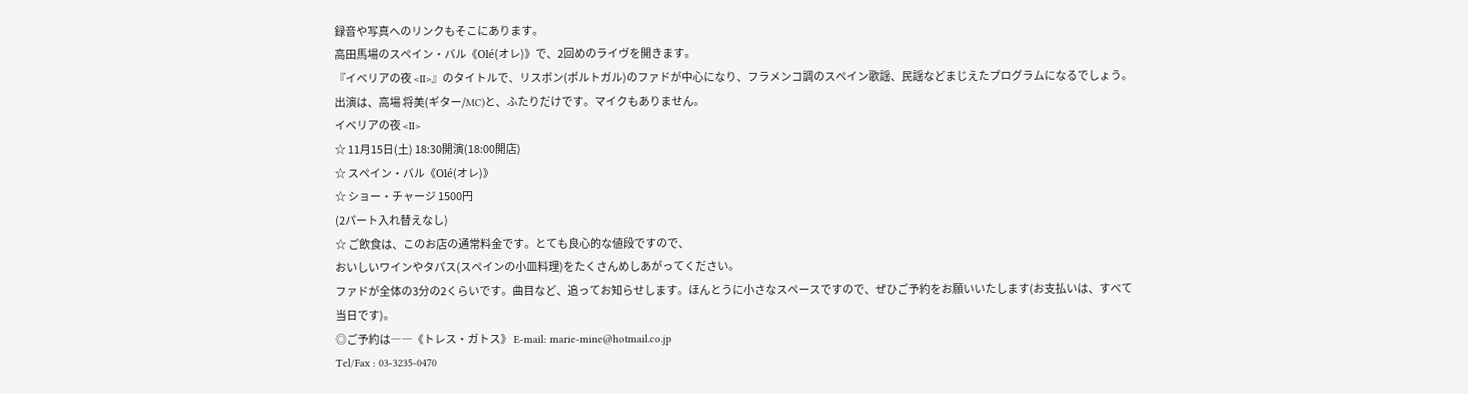録音や写真へのリンクもそこにあります。
高田馬場のスペイン・バル《Olé(オレ)》で、2回めのライヴを開きます。
『イベリアの夜 <II>』のタイトルで、リスボン(ポルトガル)のファドが中心になり、フラメンコ調のスペイン歌謡、民謡などまじえたプログラムになるでしょう。出演は、高場 将美(ギター/MC)と、ふたりだけです。マイクもありません。
イベリアの夜 <II>
☆ 11月15日(土) 18:30開演(18:00開店)
☆ スペイン・バル《Olé(オレ)》
☆ ショー・チャージ 1500円
(2パート入れ替えなし)
☆ ご飲食は、このお店の通常料金です。とても良心的な値段ですので、
おいしいワインやタパス(スペインの小皿料理)をたくさんめしあがってください。
ファドが全体の3分の2くらいです。曲目など、追ってお知らせします。ほんとうに小さなスペースですので、ぜひご予約をお願いいたします(お支払いは、すべて当日です)。
◎ご予約は――《トレス・ガトス》 E-mail: marie-mine@hotmail.co.jp
Tel/Fax : 03-3235-0470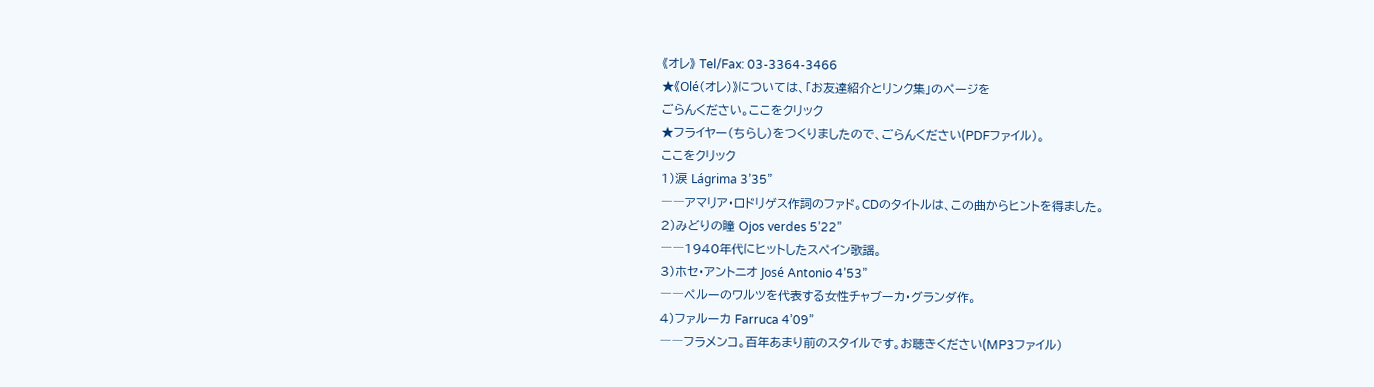《オレ》 Tel/Fax: 03-3364-3466
★《Olé(オレ)》については、「お友達紹介とリンク集」のページを
ごらんください。ここをクリック
★フライヤー(ちらし)をつくりましたので、ごらんください(PDFファイル)。
ここをクリック
1)涙 Lágrima 3’35”
――アマリア・ロドリゲス作詞のファド。CDのタイトルは、この曲からヒントを得ました。
2)みどりの瞳 Ojos verdes 5’22”
――1940年代にヒットしたスペイン歌謡。
3)ホセ・アントニオ José Antonio 4’53”
――ペルーのワルツを代表する女性チャブーカ・グランダ作。
4)ファルーカ Farruca 4’09”
――フラメンコ。百年あまり前のスタイルです。お聴きください(MP3ファイル)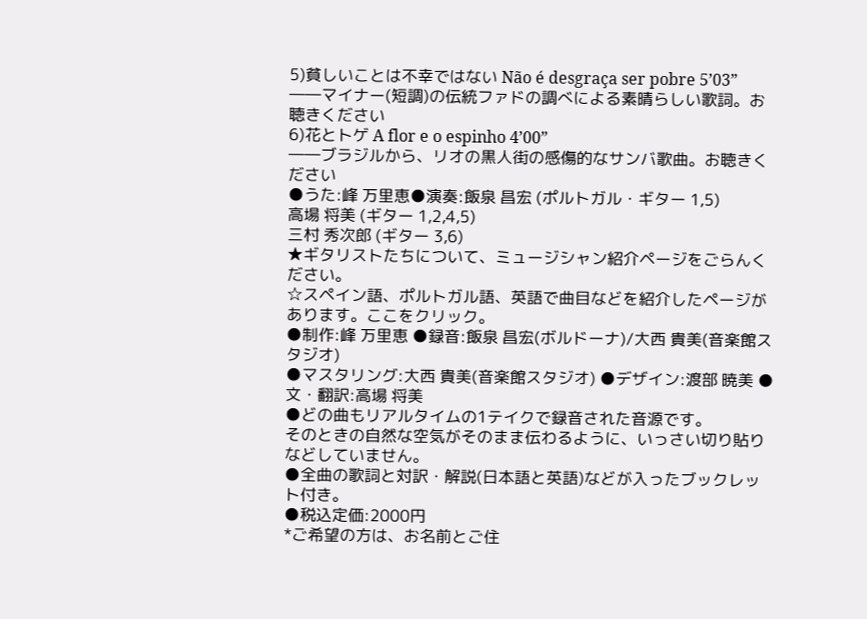5)貧しいことは不幸ではない Não é desgraça ser pobre 5’03”
――マイナー(短調)の伝統ファドの調べによる素晴らしい歌詞。お聴きください
6)花とトゲ A flor e o espinho 4’00”
――ブラジルから、リオの黒人街の感傷的なサンバ歌曲。お聴きください
●うた:峰 万里恵●演奏:飯泉 昌宏 (ポルトガル・ギター 1,5)
高場 将美 (ギター 1,2,4,5)
三村 秀次郎 (ギター 3,6)
★ギタリストたちについて、ミュージシャン紹介ページをごらんください。
☆スペイン語、ポルトガル語、英語で曲目などを紹介したページがあります。ここをクリック。
●制作:峰 万里恵 ●録音:飯泉 昌宏(ボルドーナ)/大西 貴美(音楽館スタジオ)
●マスタリング:大西 貴美(音楽館スタジオ) ●デザイン:渡部 暁美 ●文・翻訳:高場 将美
●どの曲もリアルタイムの1テイクで録音された音源です。
そのときの自然な空気がそのまま伝わるように、いっさい切り貼りなどしていません。
●全曲の歌詞と対訳・解説(日本語と英語)などが入ったブックレット付き。
●税込定価:2000円
*ご希望の方は、お名前とご住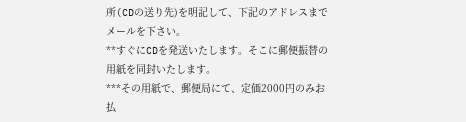所(CDの送り先)を明記して、下記のアドレスまでメールを下さい。
**すぐにCDを発送いたします。そこに郵便振替の用紙を同封いたします。
***その用紙で、郵便局にて、定価2000円のみお払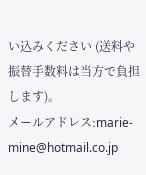い込みください (送料や振替手数料は当方で負担します)。
メールアドレス:marie-mine@hotmail.co.jp